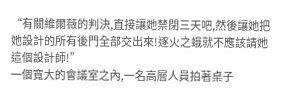“有關維爾薇的判決,直接讓她禁閉三天吧,然後讓她把她設計的所有後門全部交出來!逐火之蛾就不應該請她這個設計師!”
一個寬大的會議室之內,一名高層人員拍著桌子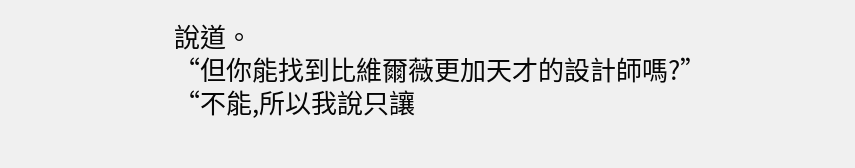說道。
“但你能找到比維爾薇更加天才的設計師嗎?”
“不能,所以我說只讓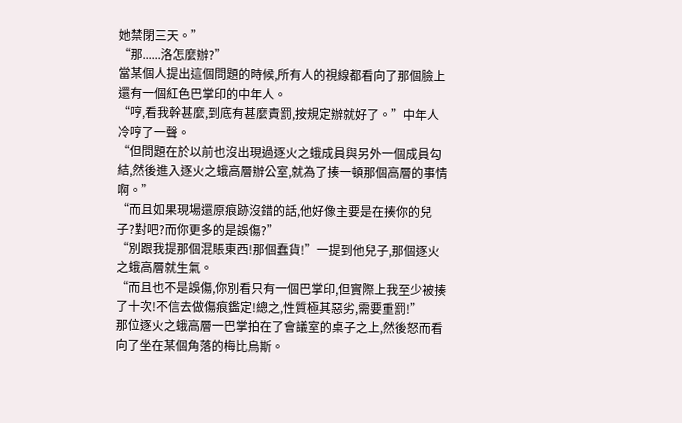她禁閉三天。”
“那......洛怎麼辦?”
當某個人提出這個問題的時候,所有人的視線都看向了那個臉上還有一個紅色巴掌印的中年人。
“哼,看我幹甚麼,到底有甚麼責罰,按規定辦就好了。”中年人冷哼了一聲。
“但問題在於以前也沒出現過逐火之蛾成員與另外一個成員勾結,然後進入逐火之蛾高層辦公室,就為了揍一頓那個高層的事情啊。”
“而且如果現場還原痕跡沒錯的話,他好像主要是在揍你的兒子?對吧?而你更多的是誤傷?”
“別跟我提那個混賬東西!那個蠢貨!”一提到他兒子,那個逐火之蛾高層就生氣。
“而且也不是誤傷,你別看只有一個巴掌印,但實際上我至少被揍了十次!不信去做傷痕鑑定!總之,性質極其惡劣,需要重罰!”
那位逐火之蛾高層一巴掌拍在了會議室的桌子之上,然後怒而看向了坐在某個角落的梅比烏斯。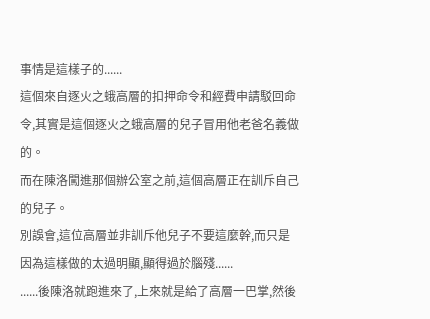事情是這樣子的......
這個來自逐火之蛾高層的扣押命令和經費申請駁回命令,其實是這個逐火之蛾高層的兒子冒用他老爸名義做的。
而在陳洛闖進那個辦公室之前,這個高層正在訓斥自己的兒子。
別誤會,這位高層並非訓斥他兒子不要這麼幹,而只是因為這樣做的太過明顯,顯得過於腦殘......
......後陳洛就跑進來了,上來就是給了高層一巴掌,然後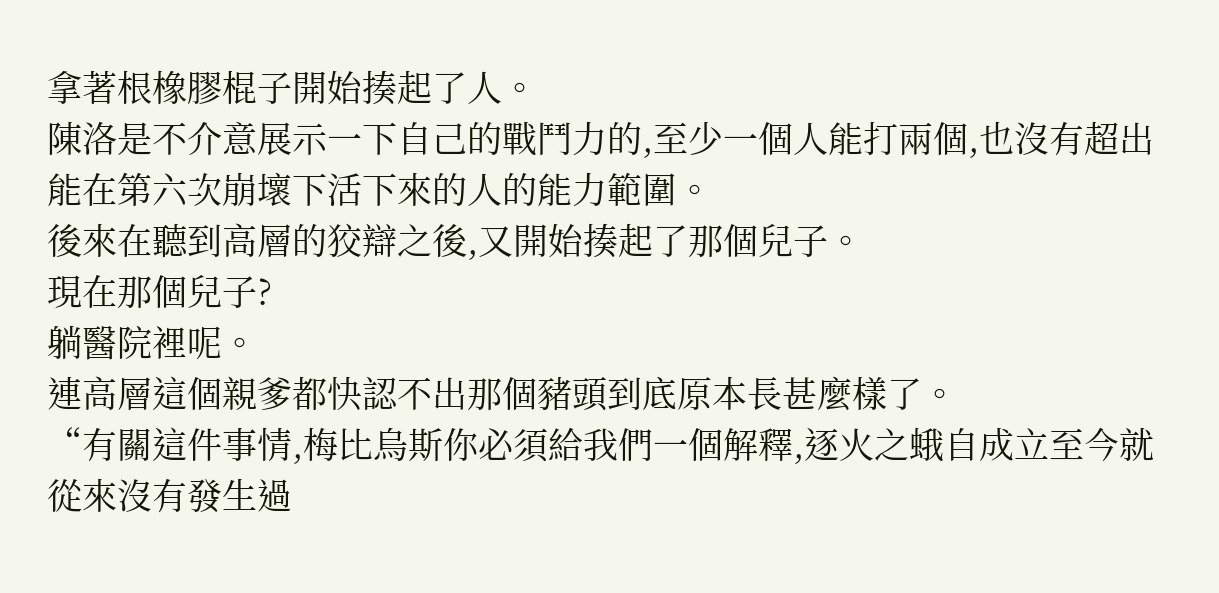拿著根橡膠棍子開始揍起了人。
陳洛是不介意展示一下自己的戰鬥力的,至少一個人能打兩個,也沒有超出能在第六次崩壞下活下來的人的能力範圍。
後來在聽到高層的狡辯之後,又開始揍起了那個兒子。
現在那個兒子?
躺醫院裡呢。
連高層這個親爹都快認不出那個豬頭到底原本長甚麼樣了。
“有關這件事情,梅比烏斯你必須給我們一個解釋,逐火之蛾自成立至今就從來沒有發生過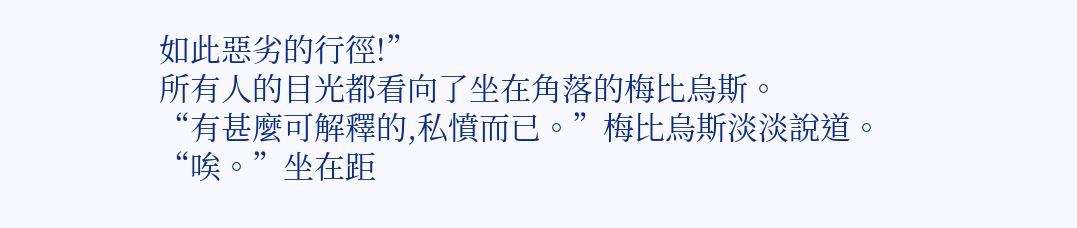如此惡劣的行徑!”
所有人的目光都看向了坐在角落的梅比烏斯。
“有甚麼可解釋的,私憤而已。”梅比烏斯淡淡說道。
“唉。”坐在距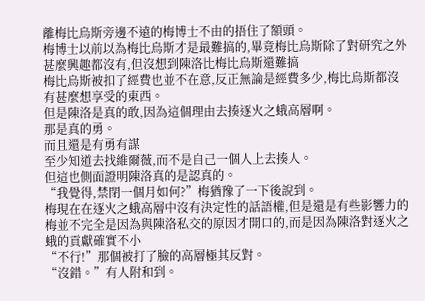離梅比烏斯旁邊不遠的梅博士不由的捂住了額頭。
梅博士以前以為梅比烏斯才是最難搞的,畢竟梅比烏斯除了對研究之外甚麼興趣都沒有,但沒想到陳洛比梅比烏斯還難搞
梅比烏斯被扣了經費也並不在意,反正無論是經費多少,梅比烏斯都沒有甚麼想享受的東西。
但是陳洛是真的敢,因為這個理由去揍逐火之蛾高層啊。
那是真的勇。
而且還是有勇有謀
至少知道去找維爾薇,而不是自己一個人上去揍人。
但這也側面證明陳洛真的是認真的。
“我覺得,禁閉一個月如何?”梅猶豫了一下後說到。
梅現在在逐火之蛾高層中沒有決定性的話語權,但是還是有些影響力的
梅並不完全是因為與陳洛私交的原因才開口的,而是因為陳洛對逐火之蛾的貢獻確實不小
“不行!”那個被打了臉的高層極其反對。
“沒錯。”有人附和到。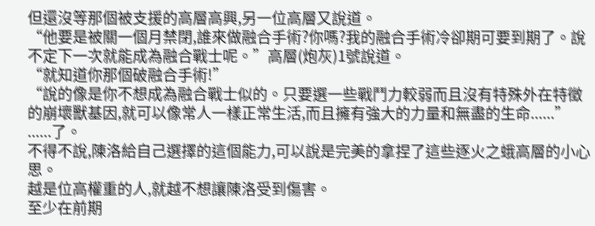但還沒等那個被支援的高層高興,另一位高層又說道。
“他要是被關一個月禁閉,誰來做融合手術?你嗎?我的融合手術冷卻期可要到期了。說不定下一次就能成為融合戰士呢。”高層(炮灰)1號說道。
“就知道你那個破融合手術!”
“說的像是你不想成為融合戰士似的。只要選一些戰鬥力較弱而且沒有特殊外在特徵的崩壞獸基因,就可以像常人一樣正常生活,而且擁有強大的力量和無盡的生命......”
......了。
不得不說,陳洛給自己選擇的這個能力,可以說是完美的拿捏了這些逐火之蛾高層的小心思。
越是位高權重的人,就越不想讓陳洛受到傷害。
至少在前期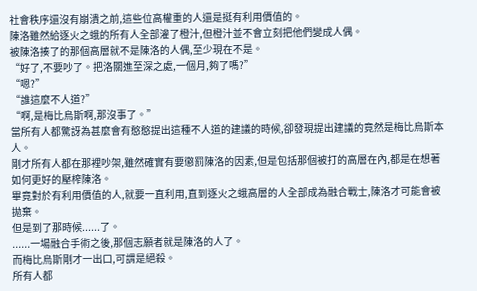社會秩序還沒有崩潰之前,這些位高權重的人還是挺有利用價值的。
陳洛雖然給逐火之蛾的所有人全部灌了橙汁,但橙汁並不會立刻把他們變成人偶。
被陳洛揍了的那個高層就不是陳洛的人偶,至少現在不是。
“好了,不要吵了。把洛關進至深之處,一個月,夠了嗎?”
“嗯?”
“誰這麼不人道?”
“啊,是梅比烏斯啊,那沒事了。”
當所有人都驚訝為甚麼會有憨憨提出這種不人道的建議的時候,卻發現提出建議的竟然是梅比烏斯本人。
剛才所有人都在那裡吵架,雖然確實有要懲罰陳洛的因素,但是包括那個被打的高層在內,都是在想著如何更好的壓榨陳洛。
畢竟對於有利用價值的人,就要一直利用,直到逐火之蛾高層的人全部成為融合戰士,陳洛才可能會被拋棄。
但是到了那時候......了。
......一場融合手術之後,那個志願者就是陳洛的人了。
而梅比烏斯剛才一出口,可謂是絕殺。
所有人都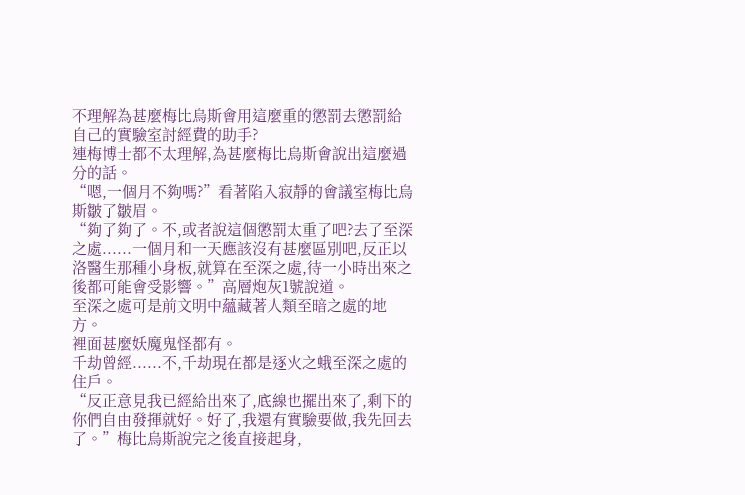不理解為甚麼梅比烏斯會用這麼重的懲罰去懲罰給自己的實驗室討經費的助手?
連梅博士都不太理解,為甚麼梅比烏斯會說出這麼過分的話。
“嗯,一個月不夠嗎?”看著陷入寂靜的會議室梅比烏斯皺了皺眉。
“夠了夠了。不,或者說這個懲罰太重了吧?去了至深之處......一個月和一天應該沒有甚麼區別吧,反正以洛醫生那種小身板,就算在至深之處,待一小時出來之後都可能會受影響。”高層炮灰1號說道。
至深之處可是前文明中蘊藏著人類至暗之處的地方。
裡面甚麼妖魔鬼怪都有。
千劫曾經......不,千劫現在都是逐火之蛾至深之處的住戶。
“反正意見我已經給出來了,底線也擺出來了,剩下的你們自由發揮就好。好了,我還有實驗要做,我先回去了。”梅比烏斯說完之後直接起身,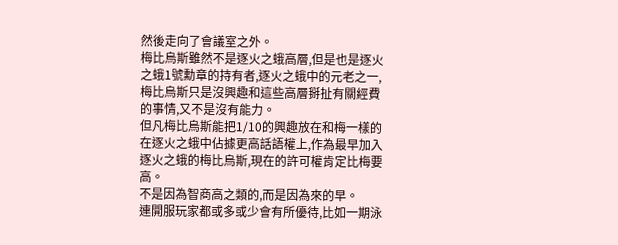然後走向了會議室之外。
梅比烏斯雖然不是逐火之蛾高層,但是也是逐火之蛾1號勳章的持有者,逐火之蛾中的元老之一,梅比烏斯只是沒興趣和這些高層掰扯有關經費的事情,又不是沒有能力。
但凡梅比烏斯能把1/10的興趣放在和梅一樣的在逐火之蛾中佔據更高話語權上,作為最早加入逐火之蛾的梅比烏斯,現在的許可權肯定比梅要高。
不是因為智商高之類的,而是因為來的早。
連開服玩家都或多或少會有所優待,比如一期泳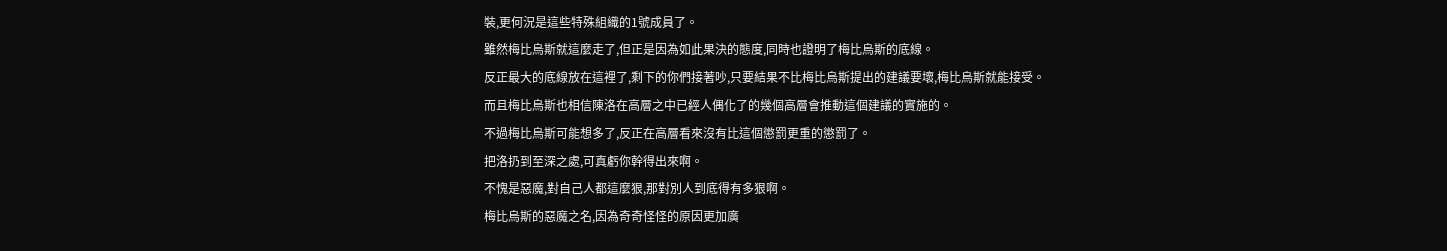裝,更何況是這些特殊組織的1號成員了。
雖然梅比烏斯就這麼走了,但正是因為如此果決的態度,同時也證明了梅比烏斯的底線。
反正最大的底線放在這裡了,剩下的你們接著吵,只要結果不比梅比烏斯提出的建議要壞,梅比烏斯就能接受。
而且梅比烏斯也相信陳洛在高層之中已經人偶化了的幾個高層會推動這個建議的實施的。
不過梅比烏斯可能想多了,反正在高層看來沒有比這個懲罰更重的懲罰了。
把洛扔到至深之處,可真虧你幹得出來啊。
不愧是惡魔,對自己人都這麼狠,那對別人到底得有多狠啊。
梅比烏斯的惡魔之名,因為奇奇怪怪的原因更加廣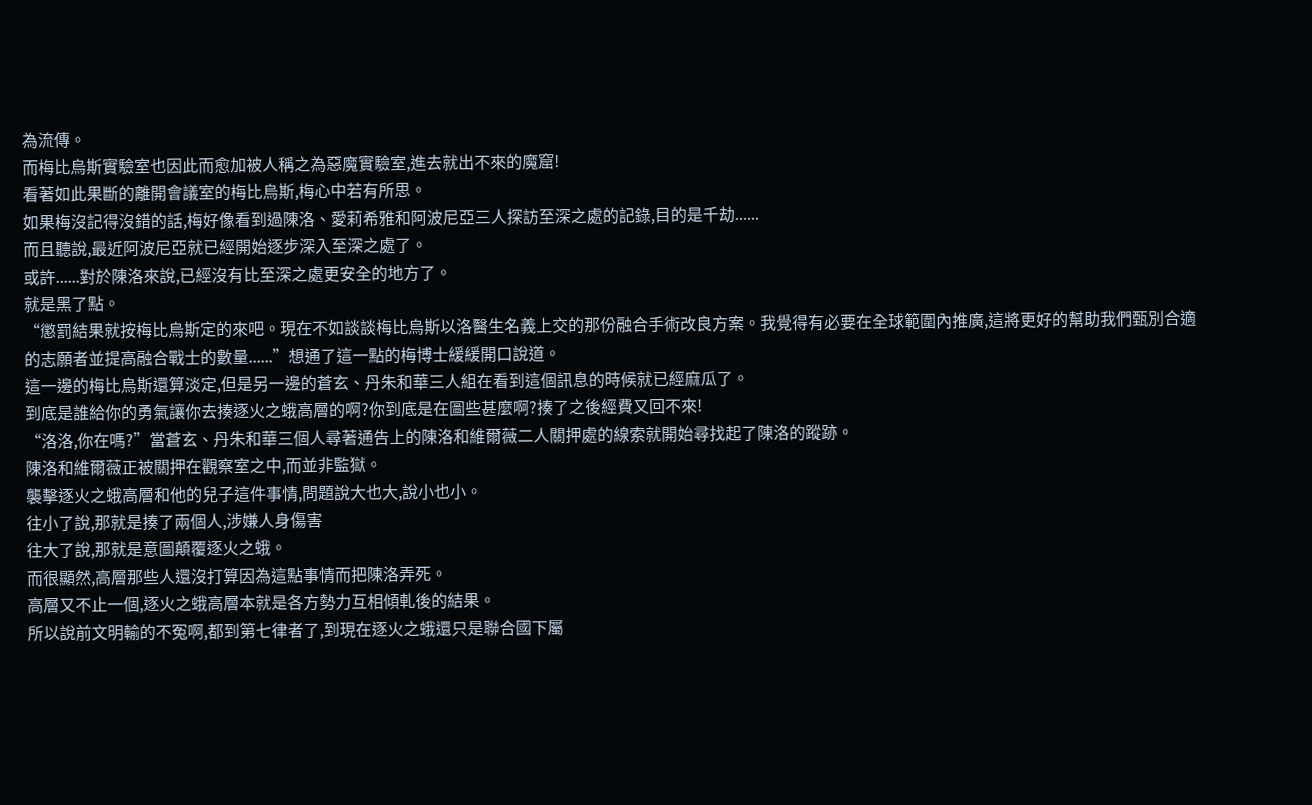為流傳。
而梅比烏斯實驗室也因此而愈加被人稱之為惡魔實驗室,進去就出不來的魔窟!
看著如此果斷的離開會議室的梅比烏斯,梅心中若有所思。
如果梅沒記得沒錯的話,梅好像看到過陳洛、愛莉希雅和阿波尼亞三人探訪至深之處的記錄,目的是千劫......
而且聽說,最近阿波尼亞就已經開始逐步深入至深之處了。
或許......對於陳洛來說,已經沒有比至深之處更安全的地方了。
就是黑了點。
“懲罰結果就按梅比烏斯定的來吧。現在不如談談梅比烏斯以洛醫生名義上交的那份融合手術改良方案。我覺得有必要在全球範圍內推廣,這將更好的幫助我們甄別合適的志願者並提高融合戰士的數量......”想通了這一點的梅博士緩緩開口說道。
這一邊的梅比烏斯還算淡定,但是另一邊的蒼玄、丹朱和華三人組在看到這個訊息的時候就已經麻瓜了。
到底是誰給你的勇氣讓你去揍逐火之蛾高層的啊?你到底是在圖些甚麼啊?揍了之後經費又回不來!
“洛洛,你在嗎?”當蒼玄、丹朱和華三個人尋著通告上的陳洛和維爾薇二人關押處的線索就開始尋找起了陳洛的蹤跡。
陳洛和維爾薇正被關押在觀察室之中,而並非監獄。
襲擊逐火之蛾高層和他的兒子這件事情,問題說大也大,說小也小。
往小了說,那就是揍了兩個人,涉嫌人身傷害
往大了說,那就是意圖顛覆逐火之蛾。
而很顯然,高層那些人還沒打算因為這點事情而把陳洛弄死。
高層又不止一個,逐火之蛾高層本就是各方勢力互相傾軋後的結果。
所以說前文明輸的不冤啊,都到第七律者了,到現在逐火之蛾還只是聯合國下屬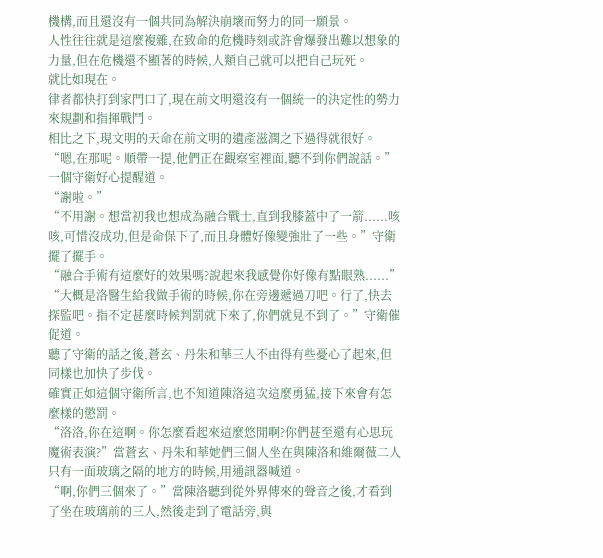機構,而且還沒有一個共同為解決崩壞而努力的同一願景。
人性往往就是這麼複雜,在致命的危機時刻或許會爆發出難以想象的力量,但在危機還不顯著的時候,人類自己就可以把自己玩死。
就比如現在。
律者都快打到家門口了,現在前文明還沒有一個統一的決定性的勢力來規劃和指揮戰鬥。
相比之下,現文明的天命在前文明的遺產滋潤之下過得就很好。
“嗯,在那呢。順帶一提,他們正在觀察室裡面,聽不到你們說話。”一個守衛好心提醒道。
“謝啦。”
“不用謝。想當初我也想成為融合戰士,直到我膝蓋中了一箭......咳咳,可惜沒成功,但是命保下了,而且身體好像變強壯了一些。”守衛擺了擺手。
“融合手術有這麼好的效果嗎?說起來我感覺你好像有點眼熟......”
“大概是洛醫生給我做手術的時候,你在旁邊遞過刀吧。行了,快去探監吧。指不定甚麼時候判罰就下來了,你們就見不到了。”守衛催促道。
聽了守衛的話之後,蒼玄、丹朱和華三人不由得有些憂心了起來,但同樣也加快了步伐。
確實正如這個守衛所言,也不知道陳洛這次這麼勇猛,接下來會有怎麼樣的懲罰。
“洛洛,你在這啊。你怎麼看起來這麼悠閒啊?你們甚至還有心思玩魔術表演?”當蒼玄、丹朱和華她們三個人坐在與陳洛和維爾薇二人只有一面玻璃之隔的地方的時候,用通訊器喊道。
“啊,你們三個來了。”當陳洛聽到從外界傳來的聲音之後,才看到了坐在玻璃前的三人,然後走到了電話旁,與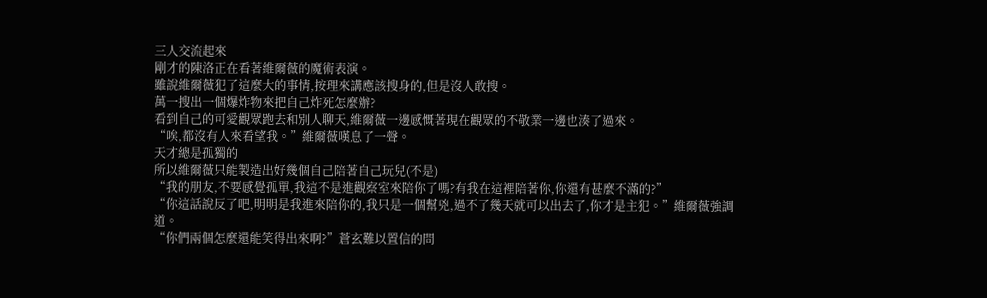三人交流起來
剛才的陳洛正在看著維爾薇的魔術表演。
雖說維爾薇犯了這麼大的事情,按理來講應該搜身的,但是沒人敢搜。
萬一搜出一個爆炸物來把自己炸死怎麼辦?
看到自己的可愛觀眾跑去和別人聊天,維爾薇一邊感慨著現在觀眾的不敬業一邊也湊了過來。
“唉,都沒有人來看望我。”維爾薇嘆息了一聲。
天才總是孤獨的
所以維爾薇只能製造出好幾個自己陪著自己玩兒(不是)
“我的朋友,不要感覺孤單,我這不是進觀察室來陪你了嗎?有我在這裡陪著你,你還有甚麼不滿的?”
“你這話說反了吧,明明是我進來陪你的,我只是一個幫兇,過不了幾天就可以出去了,你才是主犯。”維爾薇強調道。
“你們兩個怎麼還能笑得出來啊?”蒼玄難以置信的問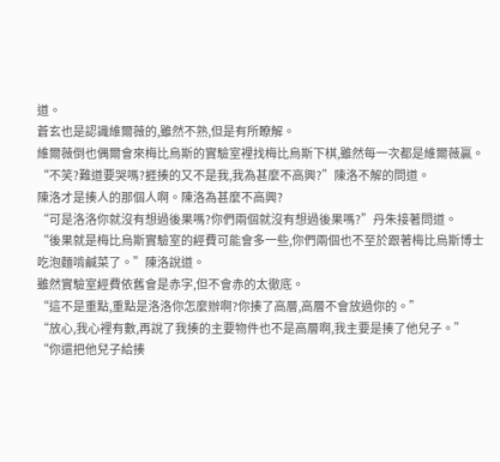道。
蒼玄也是認識維爾薇的,雖然不熟,但是有所瞭解。
維爾薇倒也偶爾會來梅比烏斯的實驗室裡找梅比烏斯下棋,雖然每一次都是維爾薇贏。
“不笑?難道要哭嗎?捱揍的又不是我,我為甚麼不高興?”陳洛不解的問道。
陳洛才是揍人的那個人啊。陳洛為甚麼不高興?
“可是洛洛你就沒有想過後果嗎?你們兩個就沒有想過後果嗎?”丹朱接著問道。
“後果就是梅比烏斯實驗室的經費可能會多一些,你們兩個也不至於跟著梅比烏斯博士吃泡麵啃鹹菜了。”陳洛說道。
雖然實驗室經費依舊會是赤字,但不會赤的太徹底。
“這不是重點,重點是洛洛你怎麼辦啊?你揍了高層,高層不會放過你的。”
“放心,我心裡有數,再說了我揍的主要物件也不是高層啊,我主要是揍了他兒子。”
“你還把他兒子給揍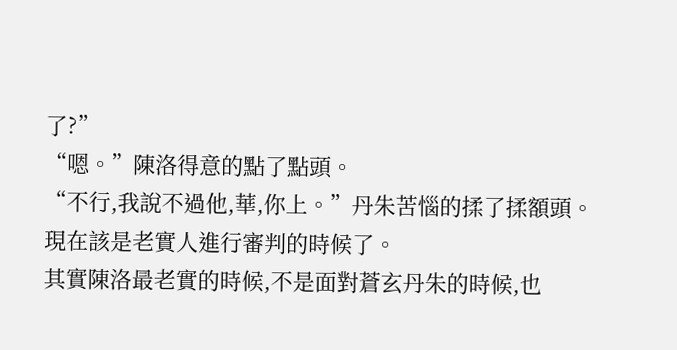了?”
“嗯。”陳洛得意的點了點頭。
“不行,我說不過他,華,你上。”丹朱苦惱的揉了揉額頭。
現在該是老實人進行審判的時候了。
其實陳洛最老實的時候,不是面對蒼玄丹朱的時候,也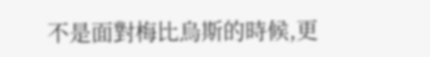不是面對梅比烏斯的時候,更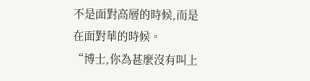不是面對高層的時候,而是在面對華的時候。
“博士,你為甚麼沒有叫上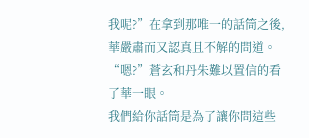我呢?”在拿到那唯一的話筒之後,華嚴肅而又認真且不解的問道。
“嗯?”蒼玄和丹朱難以置信的看了華一眼。
我們給你話筒是為了讓你問這些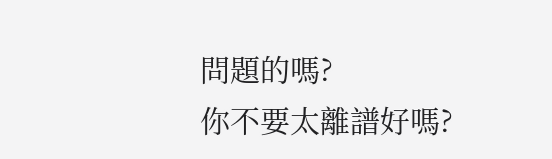問題的嗎?
你不要太離譜好嗎?